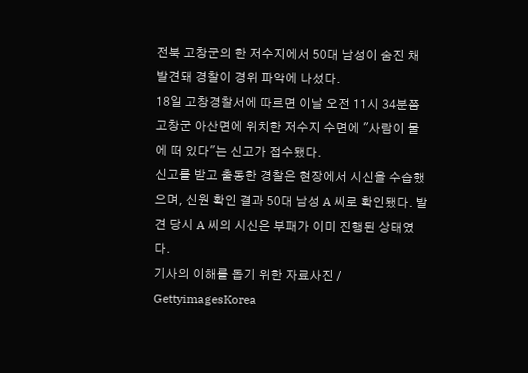전북 고창군의 한 저수지에서 50대 남성이 숨진 채 발견돼 경찰이 경위 파악에 나섰다.
18일 고창경찰서에 따르면 이날 오전 11시 34분쯤 고창군 아산면에 위치한 저수지 수면에 "사람이 물에 떠 있다"는 신고가 접수됐다.
신고를 받고 출동한 경찰은 현장에서 시신을 수습했으며, 신원 확인 결과 50대 남성 A 씨로 확인됐다. 발견 당시 A 씨의 시신은 부패가 이미 진행된 상태였다.
기사의 이해를 돕기 위한 자료사진 / GettyimagesKorea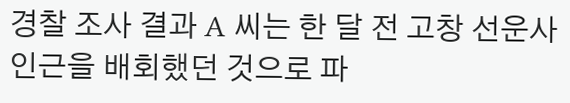경찰 조사 결과 A 씨는 한 달 전 고창 선운사 인근을 배회했던 것으로 파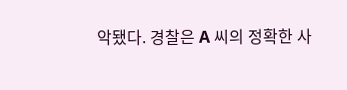악됐다. 경찰은 A 씨의 정확한 사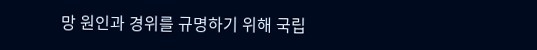망 원인과 경위를 규명하기 위해 국립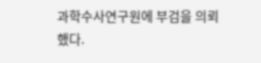과학수사연구원에 부검을 의뢰했다.